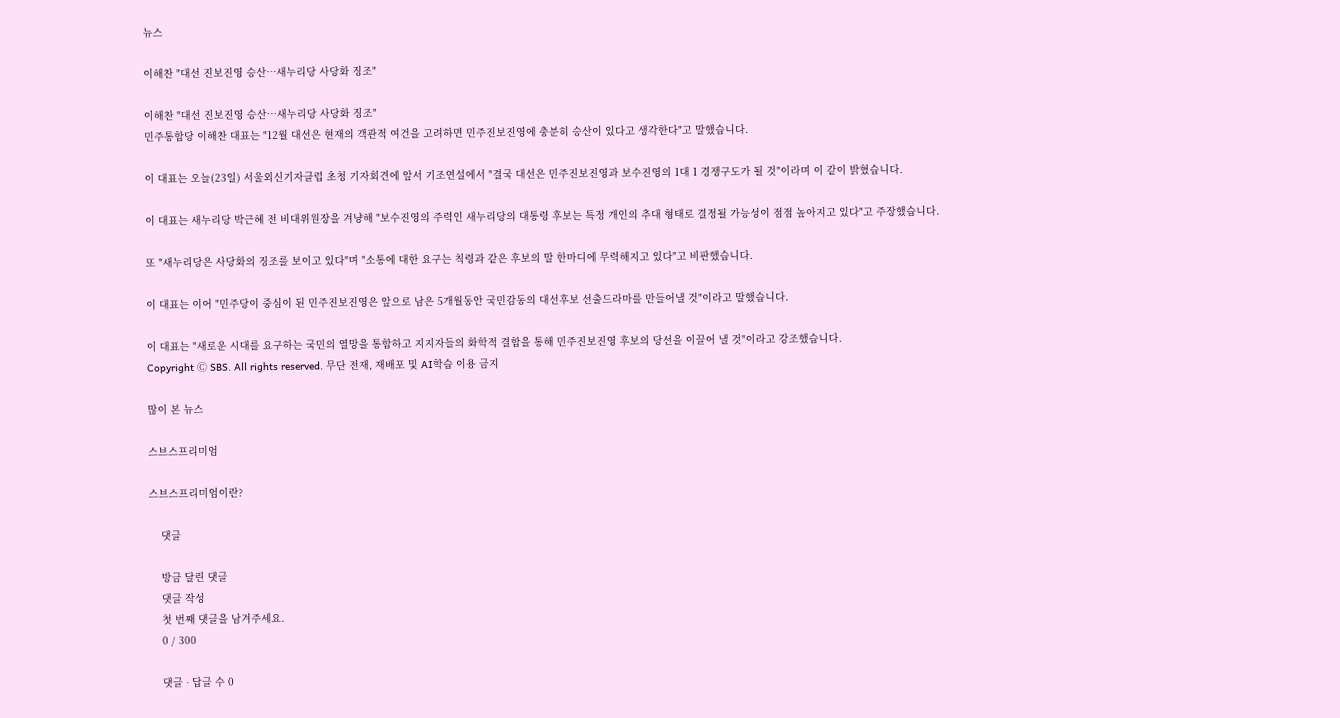뉴스

이해찬 "대선 진보진영 승산…새누리당 사당화 징조"

이해찬 "대선 진보진영 승산…새누리당 사당화 징조"
민주통합당 이해찬 대표는 "12월 대선은 현재의 객관적 여건을 고려하면 민주진보진영에 충분히 승산이 있다고 생각한다"고 말했습니다.

이 대표는 오늘(23일) 서울외신기자클럽 초청 기자회견에 앞서 기조연설에서 "결국 대선은 민주진보진영과 보수진영의 1대 1 경쟁구도가 될 것"이라며 이 같이 밝혔습니다.

이 대표는 새누리당 박근혜 전 비대위원장을 겨냥해 "보수진영의 주력인 새누리당의 대통령 후보는 특정 개인의 추대 형태로 결정될 가능성이 점점 높아지고 있다"고 주장했습니다.

또 "새누리당은 사당화의 징조를 보이고 있다"며 "소통에 대한 요구는 칙령과 같은 후보의 말 한마디에 무력해지고 있다"고 비판했습니다.

이 대표는 이어 "민주당이 중심이 된 민주진보진영은 앞으로 남은 5개월동안 국민감동의 대선후보 선출드라마를 만들어낼 것"이라고 말했습니다.

이 대표는 "새로운 시대를 요구하는 국민의 열망을 통합하고 지지자들의 화학적 결합을 통해 민주진보진영 후보의 당선을 이끌어 낼 것"이라고 강조했습니다.
Copyright Ⓒ SBS. All rights reserved. 무단 전재, 재배포 및 AI학습 이용 금지

많이 본 뉴스

스브스프리미엄

스브스프리미엄이란?

    댓글

    방금 달린 댓글
    댓글 작성
    첫 번째 댓글을 남겨주세요.
    0 / 300

    댓글 ∙ 답글 수 0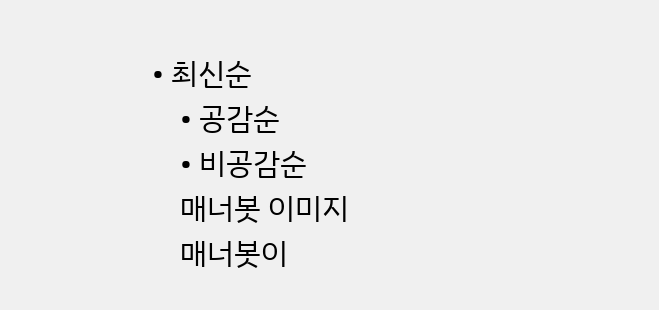• 최신순
    • 공감순
    • 비공감순
    매너봇 이미지
    매너봇이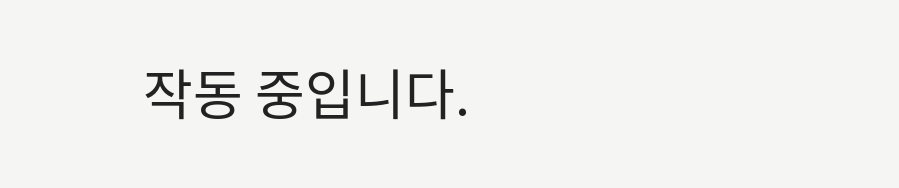작동 중입니다.